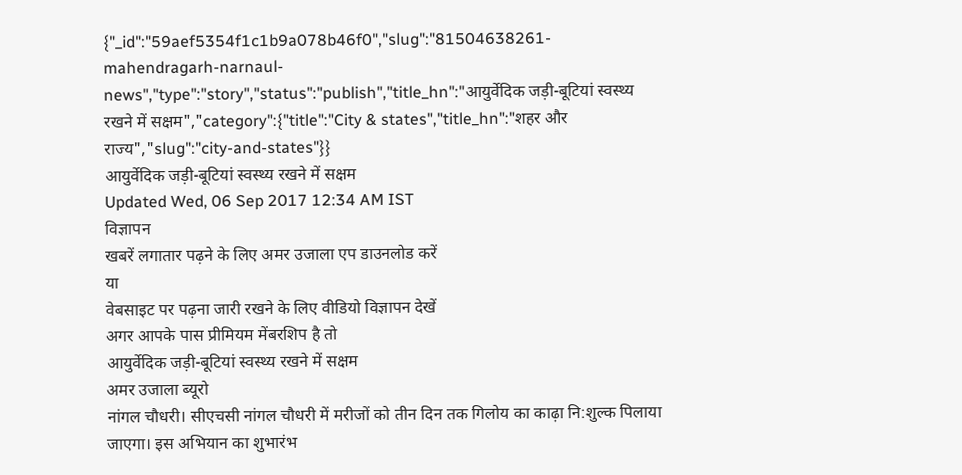{"_id":"59aef5354f1c1b9a078b46f0","slug":"81504638261-mahendragarh-narnaul-news","type":"story","status":"publish","title_hn":"आयुर्वेदिक जड़ी-बूटियां स्वस्थ्य रखने में सक्षम","category":{"title":"City & states","title_hn":"शहर और राज्य","slug":"city-and-states"}}
आयुर्वेदिक जड़ी-बूटियां स्वस्थ्य रखने में सक्षम
Updated Wed, 06 Sep 2017 12:34 AM IST
विज्ञापन
खबरें लगातार पढ़ने के लिए अमर उजाला एप डाउनलोड करें
या
वेबसाइट पर पढ़ना जारी रखने के लिए वीडियो विज्ञापन देखें
अगर आपके पास प्रीमियम मेंबरशिप है तो
आयुर्वेदिक जड़ी-बूटियां स्वस्थ्य रखने में सक्षम
अमर उजाला ब्यूरो
नांगल चौधरी। सीएचसी नांगल चौधरी में मरीजों को तीन दिन तक गिलोय का काढ़ा नि:शुल्क पिलाया जाएगा। इस अभियान का शुभारंभ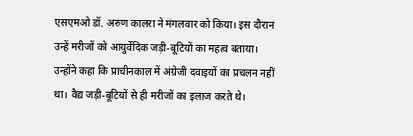एसएमओ डॉ. अरुण कालरा ने मंगलवार को किया। इस दौरान उन्हें मरीजों को आयुर्वेदिक जड़ी-बूटियों का महत्व बताया।
उन्होंने कहा कि प्राचीनकाल में अंग्रेजी दवाइयों का प्रचलन नहीं था। वैद्य जड़ी-बूटियों से ही मरीजों का इलाज करते थे।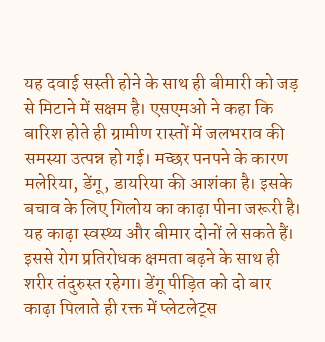यह दवाई सस्ती होने के साथ ही बीमारी को जड़ से मिटाने में सक्षम है। एसएमओ ने कहा कि बारिश होते ही ग्रामीण रास्तों में जलभराव की समस्या उत्पन्न हो गई। मच्छर पनपने के कारण मलेरिया, डेंगू, डायरिया की आशंका है। इसके बचाव के लिए गिलोय का काढ़ा पीना जरूरी है। यह काढ़ा स्वस्थ्य और बीमार दोनों ले सकते हैं। इससे रोग प्रतिरोधक क्षमता बढ़ने के साथ ही शरीर तंदुरुस्त रहेगा। डेंगू पीड़ित को दो बार काढ़ा पिलाते ही रक्त में प्लेटलेट्स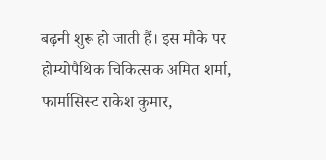बढ़नी शुरू हो जाती हैं। इस मौके पर होम्योपैथिक चिकित्सक अमित शर्मा, फार्मासिस्ट राकेश कुमार,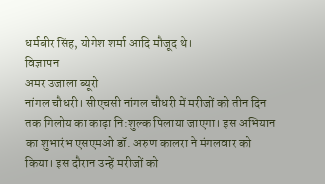धर्मबीर सिंह, योगेश शर्मा आदि मौजूद थे।
विज्ञापन
अमर उजाला ब्यूरो
नांगल चौधरी। सीएचसी नांगल चौधरी में मरीजों को तीन दिन तक गिलोय का काढ़ा नि:शुल्क पिलाया जाएगा। इस अभियान का शुभारंभ एसएमओ डॉ. अरुण कालरा ने मंगलवार को किया। इस दौरान उन्हें मरीजों को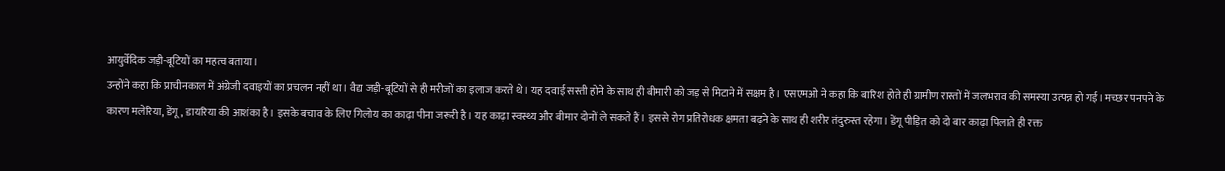आयुर्वेदिक जड़ी-बूटियों का महत्व बताया।
उन्होंने कहा कि प्राचीनकाल में अंग्रेजी दवाइयों का प्रचलन नहीं था। वैद्य जड़ी-बूटियों से ही मरीजों का इलाज करते थे। यह दवाई सस्ती होने के साथ ही बीमारी को जड़ से मिटाने में सक्षम है। एसएमओ ने कहा कि बारिश होते ही ग्रामीण रास्तों में जलभराव की समस्या उत्पन्न हो गई। मच्छर पनपने के कारण मलेरिया, डेंगू, डायरिया की आशंका है। इसके बचाव के लिए गिलोय का काढ़ा पीना जरूरी है। यह काढ़ा स्वस्थ्य और बीमार दोनों ले सकते हैं। इससे रोग प्रतिरोधक क्षमता बढ़ने के साथ ही शरीर तंदुरुस्त रहेगा। डेंगू पीड़ित को दो बार काढ़ा पिलाते ही रक्त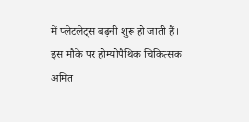में प्लेटलेट्स बढ़नी शुरू हो जाती हैं। इस मौके पर होम्योपैथिक चिकित्सक अमित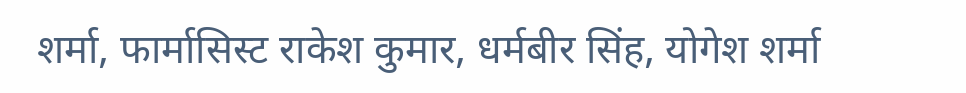शर्मा, फार्मासिस्ट राकेश कुमार, धर्मबीर सिंह, योगेश शर्मा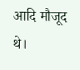आदि मौजूद थे।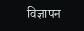विज्ञापन